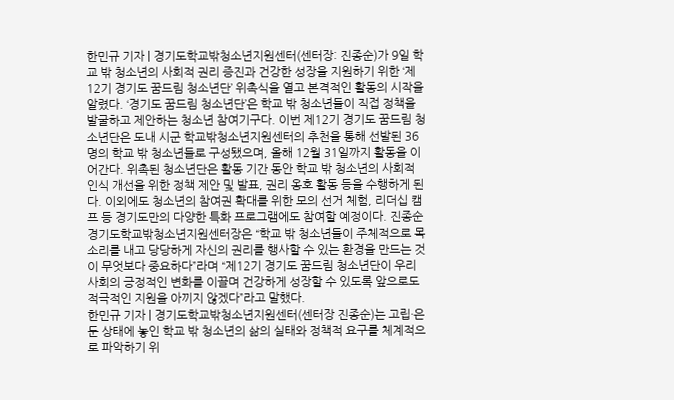한민규 기자 | 경기도학교밖청소년지원센터(센터장: 진종순)가 9일 학교 밖 청소년의 사회적 권리 증진과 건강한 성장을 지원하기 위한 ‘제12기 경기도 꿈드림 청소년단’ 위촉식을 열고 본격적인 활동의 시작을 알렸다. ‘경기도 꿈드림 청소년단’은 학교 밖 청소년들이 직접 정책을 발굴하고 제안하는 청소년 참여기구다. 이번 제12기 경기도 꿈드림 청소년단은 도내 시군 학교밖청소년지원센터의 추천을 통해 선발된 36명의 학교 밖 청소년들로 구성됐으며, 올해 12월 31일까지 활동을 이어간다. 위촉된 청소년단은 활동 기간 동안 학교 밖 청소년의 사회적 인식 개선을 위한 정책 제안 및 발표, 권리 옹호 활동 등을 수행하게 된다. 이외에도 청소년의 참여권 확대를 위한 모의 선거 체험, 리더십 캠프 등 경기도만의 다양한 특화 프로그램에도 참여할 예정이다. 진종순 경기도학교밖청소년지원센터장은 “학교 밖 청소년들이 주체적으로 목소리를 내고 당당하게 자신의 권리를 행사할 수 있는 환경을 만드는 것이 무엇보다 중요하다”라며 “제12기 경기도 꿈드림 청소년단이 우리 사회의 긍정적인 변화를 이끌며 건강하게 성장할 수 있도록 앞으로도 적극적인 지원을 아끼지 않겠다”라고 말했다.
한민규 기자 | 경기도학교밖청소년지원센터(센터장 진종순)는 고립·은둔 상태에 놓인 학교 밖 청소년의 삶의 실태와 정책적 요구를 체계적으로 파악하기 위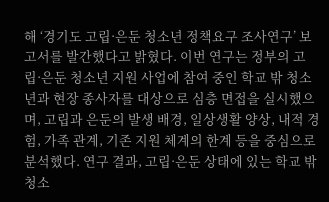해 ‘경기도 고립·은둔 청소년 정책요구 조사연구’ 보고서를 발간했다고 밝혔다. 이번 연구는 정부의 고립·은둔 청소년 지원 사업에 참여 중인 학교 밖 청소년과 현장 종사자를 대상으로 심층 면접을 실시했으며, 고립과 은둔의 발생 배경, 일상생활 양상, 내적 경험, 가족 관계, 기존 지원 체계의 한계 등을 중심으로 분석했다. 연구 결과, 고립·은둔 상태에 있는 학교 밖 청소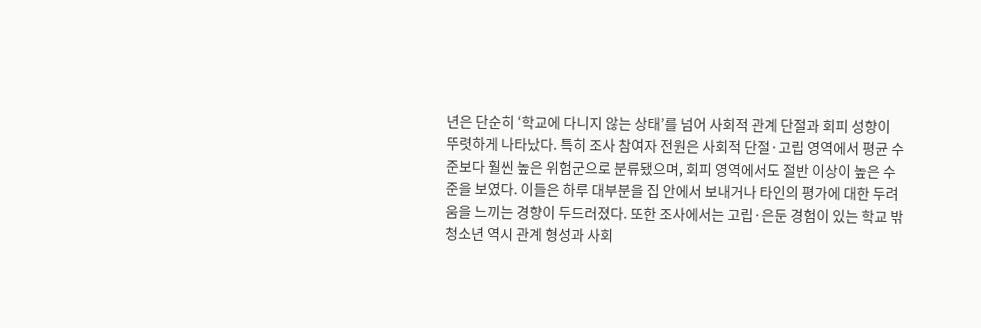년은 단순히 ‘학교에 다니지 않는 상태’를 넘어 사회적 관계 단절과 회피 성향이 뚜렷하게 나타났다. 특히 조사 참여자 전원은 사회적 단절·고립 영역에서 평균 수준보다 훨씬 높은 위험군으로 분류됐으며, 회피 영역에서도 절반 이상이 높은 수준을 보였다. 이들은 하루 대부분을 집 안에서 보내거나 타인의 평가에 대한 두려움을 느끼는 경향이 두드러졌다. 또한 조사에서는 고립·은둔 경험이 있는 학교 밖 청소년 역시 관계 형성과 사회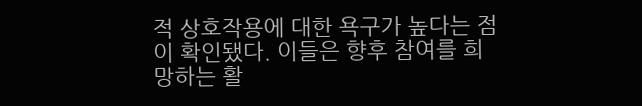적 상호작용에 대한 욕구가 높다는 점이 확인됐다. 이들은 향후 참여를 희망하는 활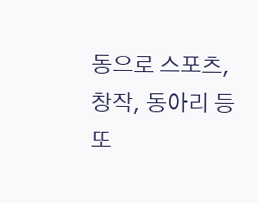동으로 스포츠, 창작, 동아리 등 또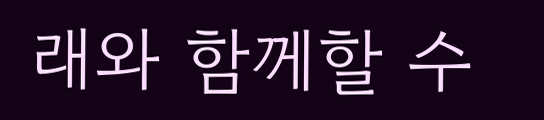래와 함께할 수